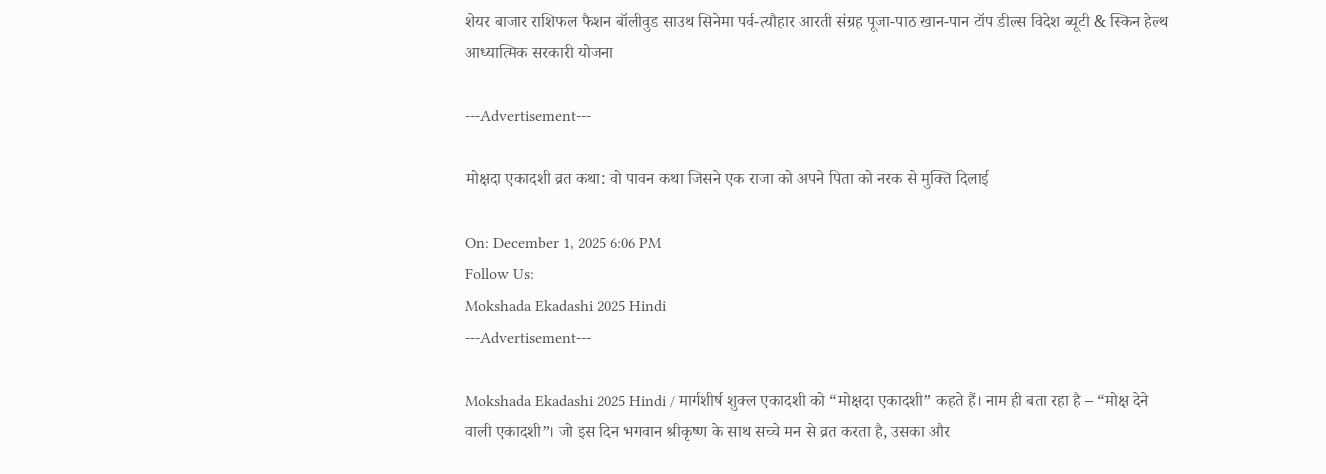शेयर बाजार राशिफल फैशन बॉलीवुड साउथ सिनेमा पर्व-त्यौहार आरती संग्रह पूजा-पाठ खान-पान टॉप डील्स विदेश ब्यूटी & स्किन हेल्थ आध्यात्मिक सरकारी योजना

---Advertisement---

मोक्षदा एकादशी व्रत कथा: वो पावन कथा जिसने एक राजा को अपने पिता को नरक से मुक्ति दिलाई

On: December 1, 2025 6:06 PM
Follow Us:
Mokshada Ekadashi 2025 Hindi
---Advertisement---

Mokshada Ekadashi 2025 Hindi / मार्गशीर्ष शुक्ल एकादशी को “मोक्षदा एकादशी” कहते हैं। नाम ही बता रहा है – “मोक्ष देने वाली एकादशी”। जो इस दिन भगवान श्रीकृष्ण के साथ सच्चे मन से व्रत करता है, उसका और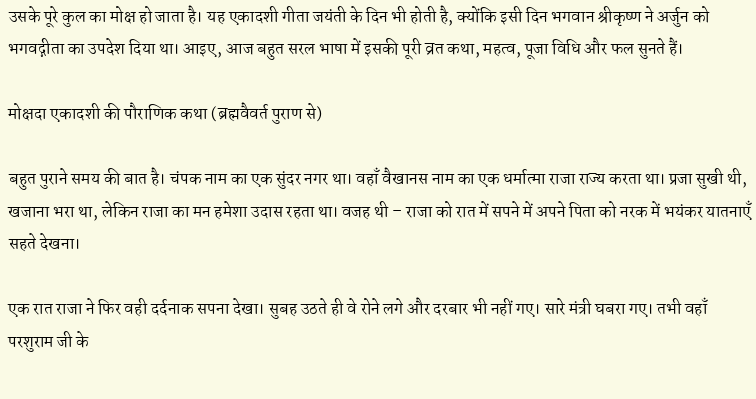उसके पूरे कुल का मोक्ष हो जाता है। यह एकादशी गीता जयंती के दिन भी होती है, क्योंकि इसी दिन भगवान श्रीकृष्ण ने अर्जुन को भगवद्गीता का उपदेश दिया था। आइए, आज बहुत सरल भाषा में इसकी पूरी व्रत कथा, महत्व, पूजा विधि और फल सुनते हैं।

मोक्षदा एकादशी की पौराणिक कथा (ब्रह्मवैवर्त पुराण से)

बहुत पुराने समय की बात है। चंपक नाम का एक सुंदर नगर था। वहाँ वैखानस नाम का एक धर्मात्मा राजा राज्य करता था। प्रजा सुखी थी, खजाना भरा था, लेकिन राजा का मन हमेशा उदास रहता था। वजह थी – राजा को रात में सपने में अपने पिता को नरक में भयंकर यातनाएँ सहते देखना।

एक रात राजा ने फिर वही दर्दनाक सपना देखा। सुबह उठते ही वे रोने लगे और दरबार भी नहीं गए। सारे मंत्री घबरा गए। तभी वहाँ परशुराम जी के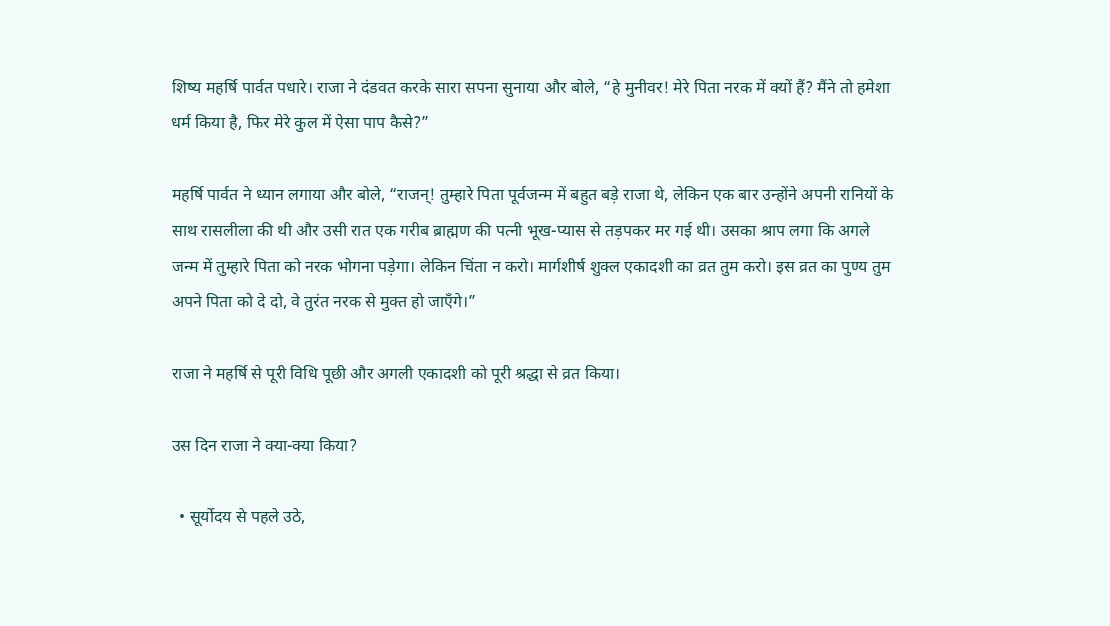शिष्य महर्षि पार्वत पधारे। राजा ने दंडवत करके सारा सपना सुनाया और बोले, “हे मुनीवर! मेरे पिता नरक में क्यों हैं? मैंने तो हमेशा धर्म किया है, फिर मेरे कुल में ऐसा पाप कैसे?”

महर्षि पार्वत ने ध्यान लगाया और बोले, “राजन्! तुम्हारे पिता पूर्वजन्म में बहुत बड़े राजा थे, लेकिन एक बार उन्होंने अपनी रानियों के साथ रासलीला की थी और उसी रात एक गरीब ब्राह्मण की पत्नी भूख-प्यास से तड़पकर मर गई थी। उसका श्राप लगा कि अगले जन्म में तुम्हारे पिता को नरक भोगना पड़ेगा। लेकिन चिंता न करो। मार्गशीर्ष शुक्ल एकादशी का व्रत तुम करो। इस व्रत का पुण्य तुम अपने पिता को दे दो, वे तुरंत नरक से मुक्त हो जाएँगे।”

राजा ने महर्षि से पूरी विधि पूछी और अगली एकादशी को पूरी श्रद्धा से व्रत किया।

उस दिन राजा ने क्या-क्या किया?

  • सूर्योदय से पहले उठे,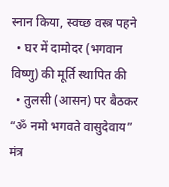स्नान किया, स्वच्छ वस्त्र पहने
  • घर में दामोदर (भगवान विष्णु) की मूर्ति स्थापित की
  • तुलसी (आसन) पर बैठकर “ॐ नमो भगवते वासुदेवाय” मंत्र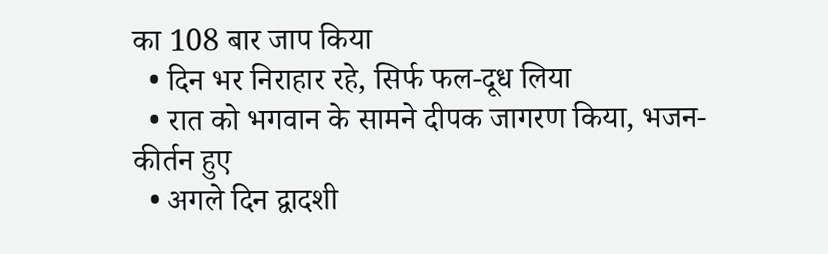का 108 बार जाप किया
  • दिन भर निराहार रहे, सिर्फ फल-दूध लिया
  • रात को भगवान के सामने दीपक जागरण किया, भजन-कीर्तन हुए
  • अगले दिन द्वादशी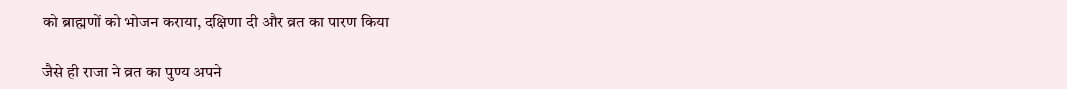को ब्राह्मणों को भोजन कराया, दक्षिणा दी और व्रत का पारण किया

जैसे ही राजा ने व्रत का पुण्य अपने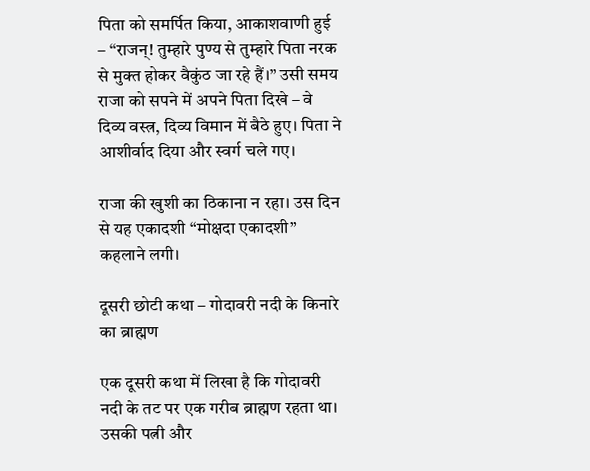पिता को समर्पित किया, आकाशवाणी हुई – “राजन्! तुम्हारे पुण्य से तुम्हारे पिता नरक से मुक्त होकर वैकुंठ जा रहे हैं।” उसी समय राजा को सपने में अपने पिता दिखे – वे दिव्य वस्त्र, दिव्य विमान में बैठे हुए। पिता ने आशीर्वाद दिया और स्वर्ग चले गए।

राजा की खुशी का ठिकाना न रहा। उस दिन से यह एकादशी “मोक्षदा एकादशी” कहलाने लगी।

दूसरी छोटी कथा – गोदावरी नदी के किनारे का ब्राह्मण

एक दूसरी कथा में लिखा है कि गोदावरी नदी के तट पर एक गरीब ब्राह्मण रहता था। उसकी पत्नी और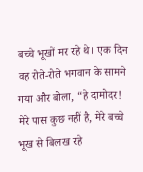बच्चे भूखों मर रहे थे। एक दिन वह रोते-रोते भगवान के सामने गया और बोला, “हे दामोदर! मेरे पास कुछ नहीं है, मेरे बच्चे भूख से बिलख रहे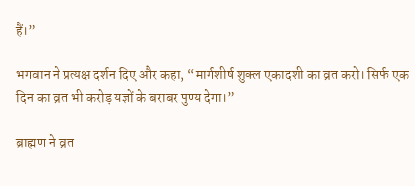हैं।”

भगवान ने प्रत्यक्ष दर्शन दिए और कहा, “मार्गशीर्ष शुक्ल एकादशी का व्रत करो। सिर्फ एक दिन का व्रत भी करोड़ यज्ञों के बराबर पुण्य देगा।”

ब्राह्मण ने व्रत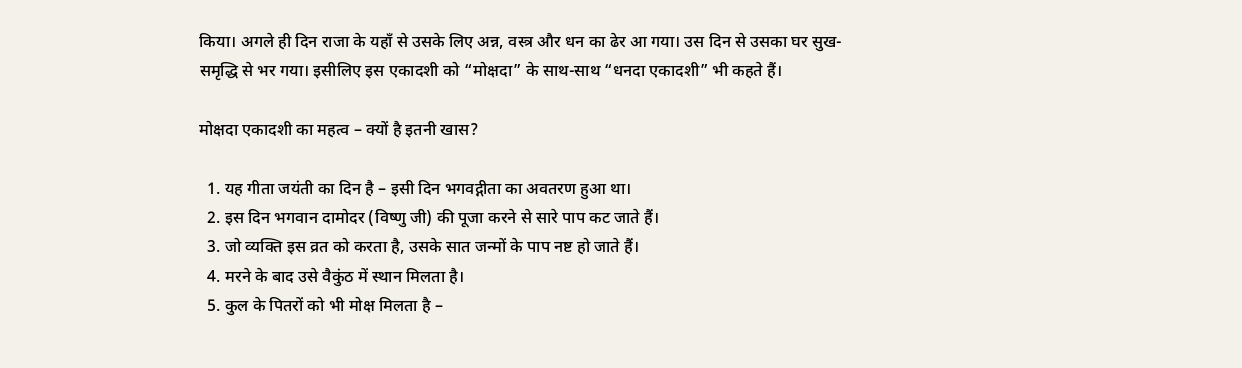किया। अगले ही दिन राजा के यहाँ से उसके लिए अन्न, वस्त्र और धन का ढेर आ गया। उस दिन से उसका घर सुख-समृद्धि से भर गया। इसीलिए इस एकादशी को “मोक्षदा” के साथ-साथ “धनदा एकादशी” भी कहते हैं।

मोक्षदा एकादशी का महत्व – क्यों है इतनी खास?

  1. यह गीता जयंती का दिन है – इसी दिन भगवद्गीता का अवतरण हुआ था।
  2. इस दिन भगवान दामोदर (विष्णु जी) की पूजा करने से सारे पाप कट जाते हैं।
  3. जो व्यक्ति इस व्रत को करता है, उसके सात जन्मों के पाप नष्ट हो जाते हैं।
  4. मरने के बाद उसे वैकुंठ में स्थान मिलता है।
  5. कुल के पितरों को भी मोक्ष मिलता है –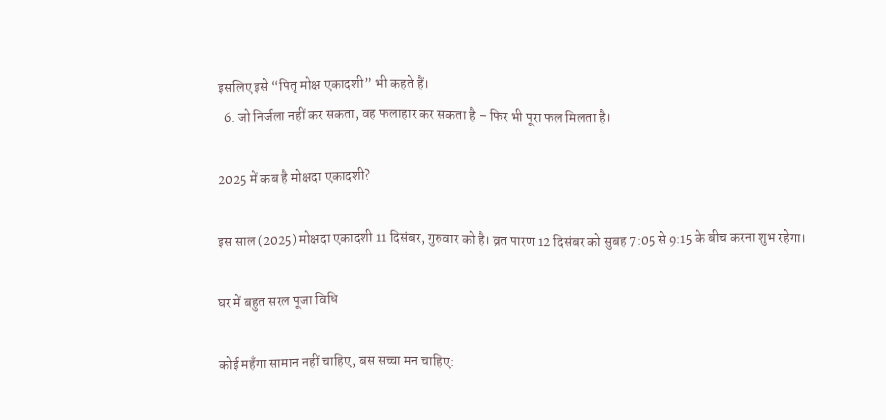इसलिए इसे “पितृ मोक्ष एकादशी” भी कहते हैं।
  6. जो निर्जला नहीं कर सकता, वह फलाहार कर सकता है – फिर भी पूरा फल मिलता है।

2025 में कब है मोक्षदा एकादशी?

इस साल (2025) मोक्षदा एकादशी 11 दिसंबर, गुरुवार को है। व्रत पारण 12 दिसंबर को सुबह 7:05 से 9:15 के बीच करना शुभ रहेगा।

घर में बहुत सरल पूजा विधि

कोई महँगा सामान नहीं चाहिए, बस सच्चा मन चाहिए: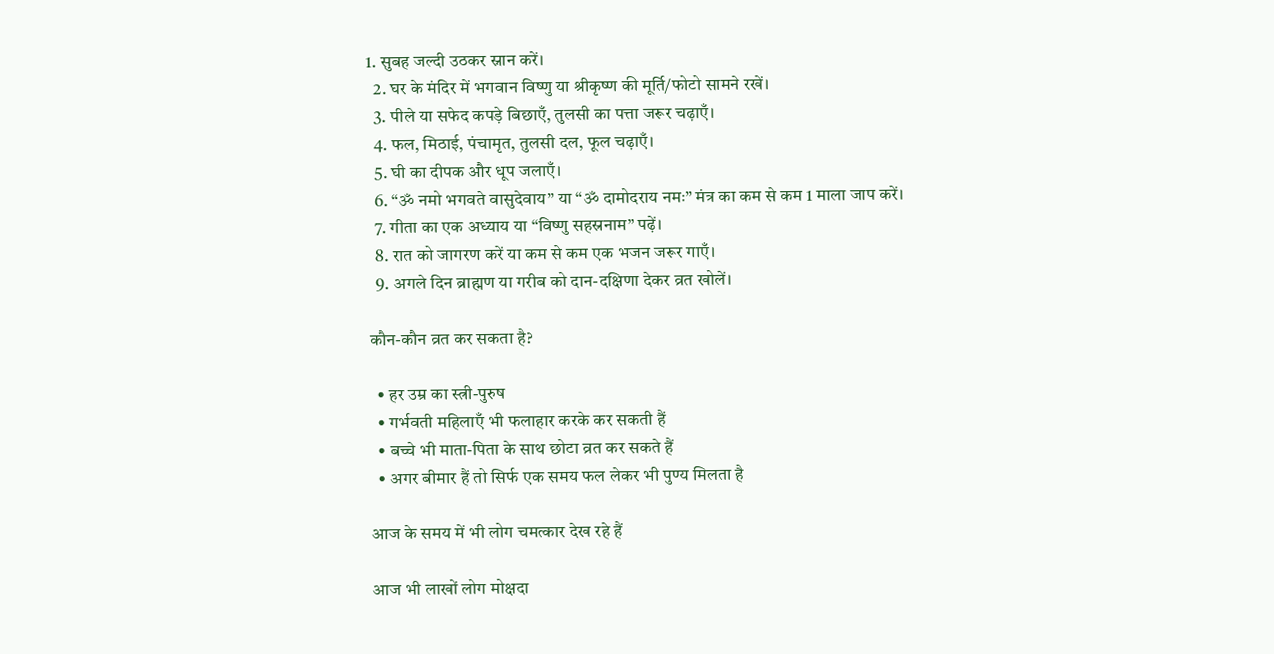1. सुबह जल्दी उठकर स्नान करें।
  2. घर के मंदिर में भगवान विष्णु या श्रीकृष्ण की मूर्ति/फोटो सामने रखें।
  3. पीले या सफेद कपड़े बिछाएँ, तुलसी का पत्ता जरूर चढ़ाएँ।
  4. फल, मिठाई, पंचामृत, तुलसी दल, फूल चढ़ाएँ।
  5. घी का दीपक और धूप जलाएँ।
  6. “ॐ नमो भगवते वासुदेवाय” या “ॐ दामोदराय नमः” मंत्र का कम से कम 1 माला जाप करें।
  7. गीता का एक अध्याय या “विष्णु सहस्रनाम” पढ़ें।
  8. रात को जागरण करें या कम से कम एक भजन जरूर गाएँ।
  9. अगले दिन ब्राह्मण या गरीब को दान-दक्षिणा देकर व्रत खोलें।

कौन-कौन व्रत कर सकता है?

  • हर उम्र का स्त्री-पुरुष
  • गर्भवती महिलाएँ भी फलाहार करके कर सकती हैं
  • बच्चे भी माता-पिता के साथ छोटा व्रत कर सकते हैं
  • अगर बीमार हैं तो सिर्फ एक समय फल लेकर भी पुण्य मिलता है

आज के समय में भी लोग चमत्कार देख रहे हैं

आज भी लाखों लोग मोक्षदा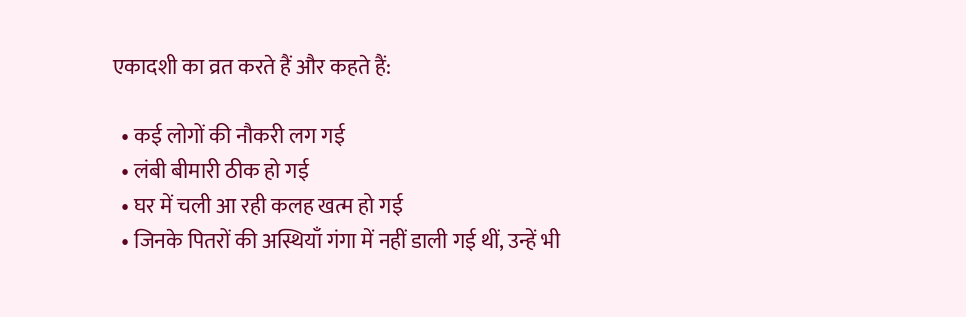एकादशी का व्रत करते हैं और कहते हैं:

  • कई लोगों की नौकरी लग गई
  • लंबी बीमारी ठीक हो गई
  • घर में चली आ रही कलह खत्म हो गई
  • जिनके पितरों की अस्थियाँ गंगा में नहीं डाली गई थीं, उन्हें भी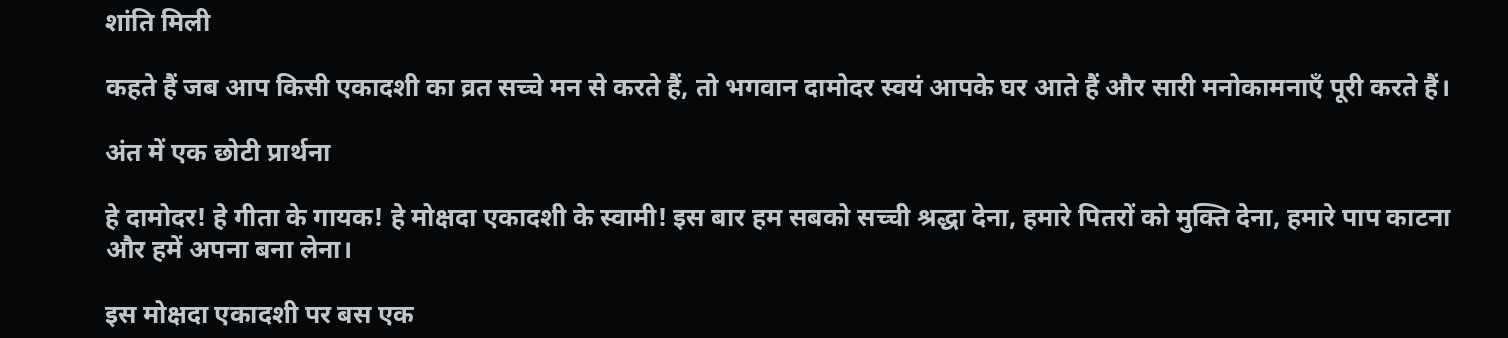शांति मिली

कहते हैं जब आप किसी एकादशी का व्रत सच्चे मन से करते हैं, तो भगवान दामोदर स्वयं आपके घर आते हैं और सारी मनोकामनाएँ पूरी करते हैं।

अंत में एक छोटी प्रार्थना

हे दामोदर! हे गीता के गायक! हे मोक्षदा एकादशी के स्वामी! इस बार हम सबको सच्ची श्रद्धा देना, हमारे पितरों को मुक्ति देना, हमारे पाप काटना और हमें अपना बना लेना।

इस मोक्षदा एकादशी पर बस एक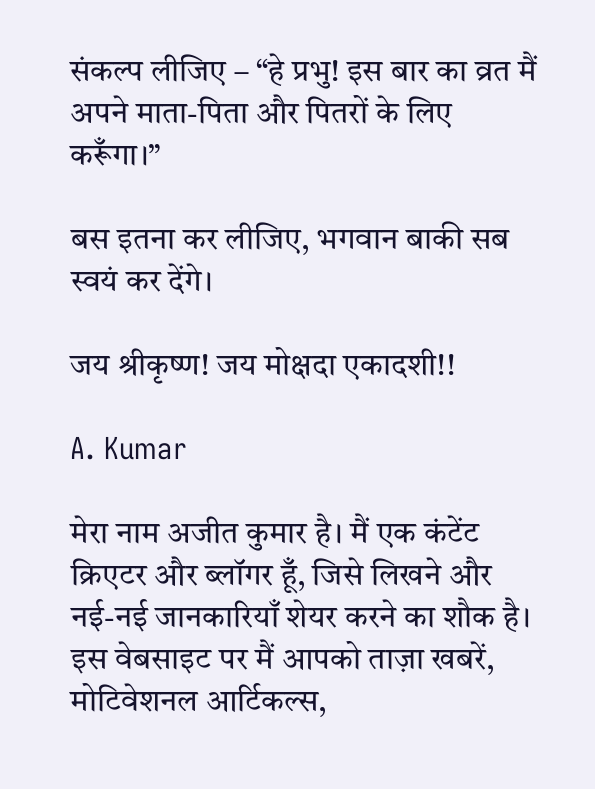संकल्प लीजिए – “हे प्रभु! इस बार का व्रत मैं अपने माता-पिता और पितरों के लिए करूँगा।”

बस इतना कर लीजिए, भगवान बाकी सब स्वयं कर देंगे।

जय श्रीकृष्ण! जय मोक्षदा एकादशी!!

A. Kumar

मेरा नाम अजीत कुमार है। मैं एक कंटेंट क्रिएटर और ब्लॉगर हूँ, जिसे लिखने और नई-नई जानकारियाँ शेयर करने का शौक है। इस वेबसाइट पर मैं आपको ताज़ा खबरें, मोटिवेशनल आर्टिकल्स,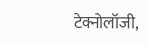टेक्नोलॉजी,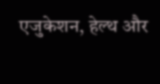एजुकेशन, हेल्थ और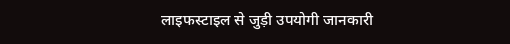लाइफस्टाइल से जुड़ी उपयोगी जानकारी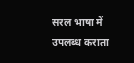सरल भाषा में उपलब्ध कराता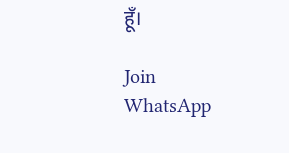हूँ।

Join WhatsApp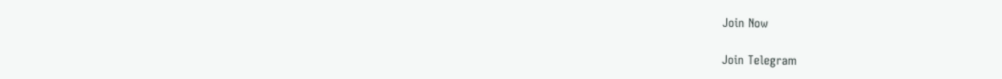Join Now

Join Telegram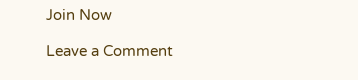Join Now

Leave a Comment